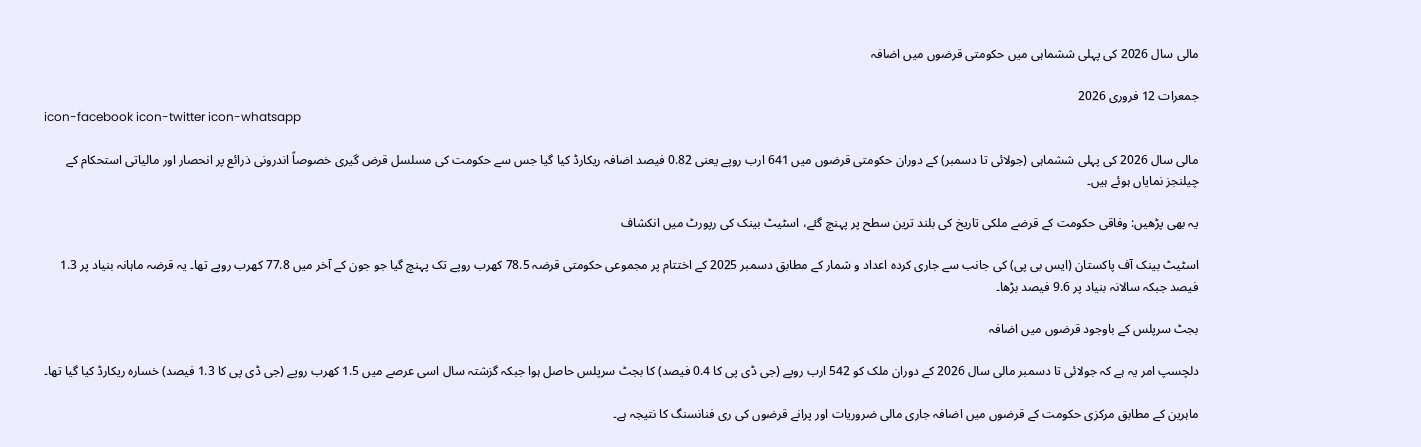مالی سال 2026 کی پہلی ششماہی میں حکومتی قرضوں میں اضافہ

جمعرات 12 فروری 2026
icon-facebook icon-twitter icon-whatsapp

مالی سال 2026 کی پہلی ششماہی (جولائی تا دسمبر) کے دوران حکومتی قرضوں میں 641 ارب روپے یعنی 0.82 فیصد اضافہ ریکارڈ کیا گیا جس سے حکومت کی مسلسل قرض گیری خصوصاً اندرونی ذرائع پر انحصار اور مالیاتی استحکام کے چیلنجز نمایاں ہوئے ہیں۔

یہ بھی پڑھیں: وفاقی حکومت کے قرضے ملکی تاریخ کی بلند ترین سطح پر پہنچ گئے، اسٹیٹ بینک کی رپورٹ میں انکشاف

اسٹیٹ بینک آف پاکستان (ایس بی پی) کی جانب سے جاری کردہ اعداد و شمار کے مطابق دسمبر 2025 کے اختتام پر مجموعی حکومتی قرضہ 78.5 کھرب روپے تک پہنچ گیا جو جون کے آخر میں 77.8 کھرب روپے تھا۔ یہ قرضہ ماہانہ بنیاد پر 1.3 فیصد جبکہ سالانہ بنیاد پر 9.6 فیصد بڑھا۔

بجٹ سرپلس کے باوجود قرضوں میں اضافہ

دلچسپ امر یہ ہے کہ جولائی تا دسمبر مالی سال 2026 کے دوران ملک کو 542 ارب روپے (جی ڈی پی کا 0.4 فیصد) کا بجٹ سرپلس حاصل ہوا جبکہ گزشتہ سال اسی عرصے میں 1.5 کھرب روپے (جی ڈی پی کا 1.3 فیصد) خسارہ ریکارڈ کیا گیا تھا۔

ماہرین کے مطابق مرکزی حکومت کے قرضوں میں اضافہ جاری مالی ضروریات اور پرانے قرضوں کی ری فنانسنگ کا نتیجہ ہے۔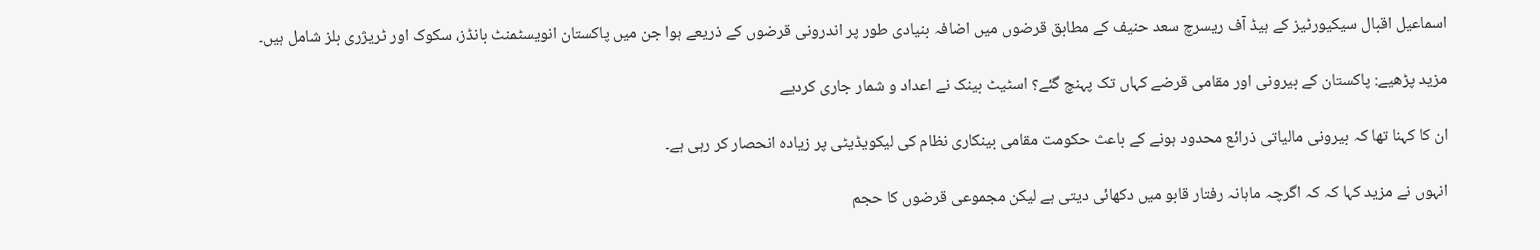اسماعیل اقبال سیکیورٹیز کے ہیڈ آف ریسرچ سعد حنیف کے مطابق قرضوں میں اضافہ بنیادی طور پر اندرونی قرضوں کے ذریعے ہوا جن میں پاکستان انویسٹمنٹ بانڈز، سکوک اور ٹریژری بلز شامل ہیں۔

مزید پڑھیے: پاکستان کے بیرونی اور مقامی قرضے کہاں تک پہنچ گئے؟ اسٹیٹ بینک نے اعداد و شمار جاری کردیے

ان کا کہنا تھا کہ بیرونی مالیاتی ذرائع محدود ہونے کے باعث حکومت مقامی بینکاری نظام کی لیکویڈیٹی پر زیادہ انحصار کر رہی ہے۔

انہوں نے مزید کہا کہ کہ اگرچہ ماہانہ رفتار قابو میں دکھائی دیتی ہے لیکن مجموعی قرضوں کا حجم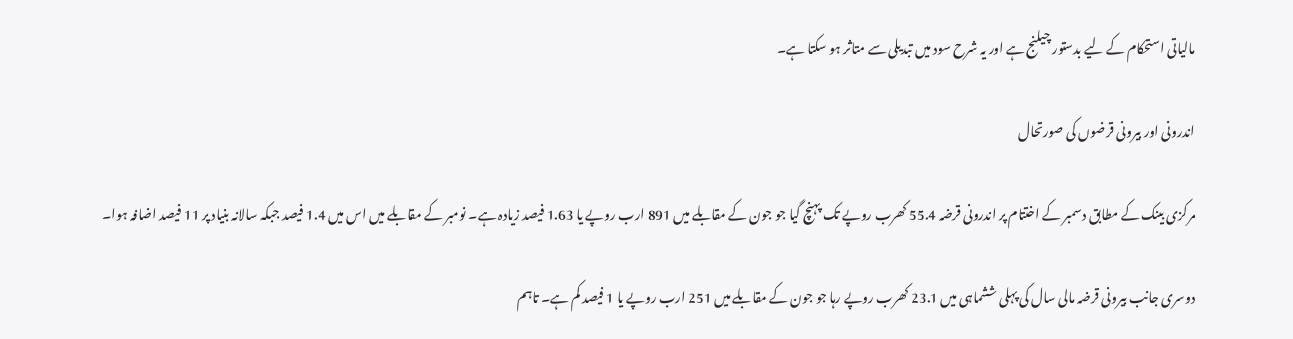مالیاتی استحکام کے لیے بدستور چیلنج ہے اور یہ شرح سود میں تبدیلی سے متاثر ہو سکتا ہے۔

اندرونی اور بیرونی قرضوں کی صورتحال

مرکزی بینک کے مطابق دسمبر کے اختتام پر اندرونی قرضہ 55.4 کھرب روپے تک پہنچ گیا جو جون کے مقابلے میں 891 ارب روپے یا 1.63 فیصد زیادہ ہے۔ نومبر کے مقابلے میں اس میں 1.4 فیصد جبکہ سالانہ بنیاد پر 11 فیصد اضافہ ہوا۔

دوسری جانب بیرونی قرضہ مالی سال کی پہلی ششماہی میں 23.1 کھرب روپے رہا جو جون کے مقابلے میں 251 ارب روپے یا 1 فیصد کم ہے۔ تاہم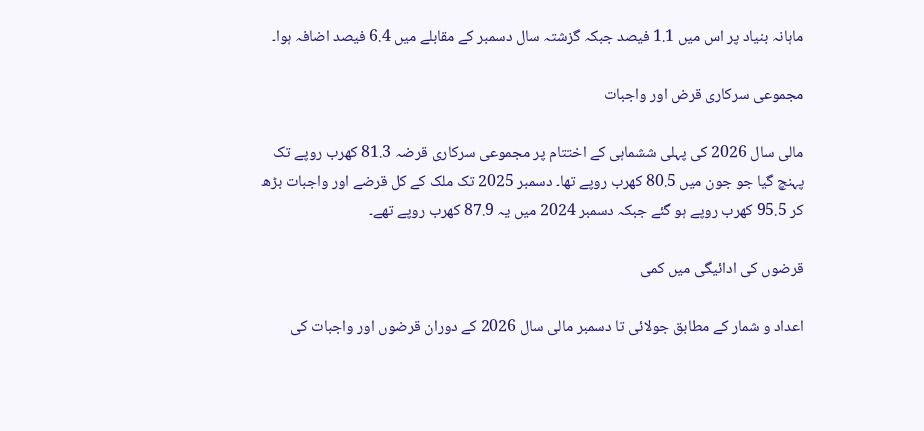ماہانہ بنیاد پر اس میں 1.1 فیصد جبکہ گزشتہ سال دسمبر کے مقابلے میں 6.4 فیصد اضافہ ہوا۔

مجموعی سرکاری قرض اور واجبات

مالی سال 2026 کی پہلی ششماہی کے اختتام پر مجموعی سرکاری قرضہ 81.3 کھرب روپے تک پہنچ گیا جو جون میں 80.5 کھرب روپے تھا۔ دسمبر 2025 تک ملک کے کل قرضے اور واجبات بڑھ کر 95.5 کھرب روپے ہو گئے جبکہ دسمبر 2024 میں یہ 87.9 کھرب روپے تھے۔

قرضوں کی ادائیگی میں کمی

اعداد و شمار کے مطابق جولائی تا دسمبر مالی سال 2026 کے دوران قرضوں اور واجبات کی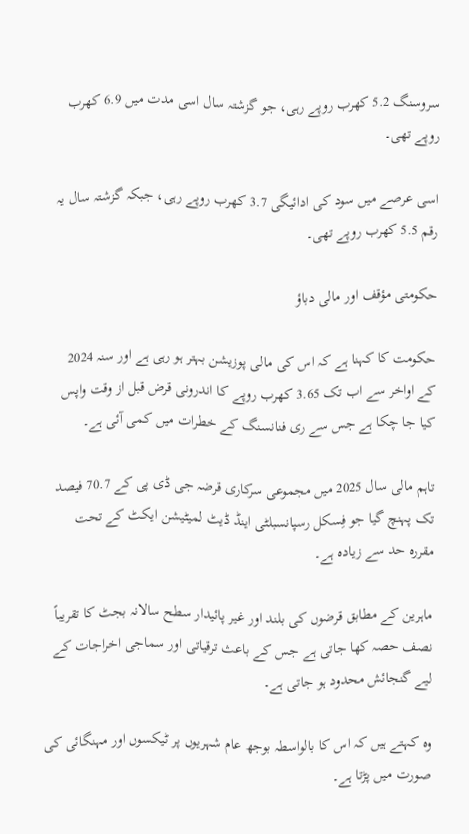سروسنگ 5.2 کھرب روپے رہی، جو گزشتہ سال اسی مدت میں 6.9 کھرب روپے تھی۔

اسی عرصے میں سود کی ادائیگی 3.7 کھرب روپے رہی، جبکہ گزشتہ سال یہ رقم 5.5 کھرب روپے تھی۔

حکومتی مؤقف اور مالی دباؤ

حکومت کا کہنا ہے کہ اس کی مالی پوزیشن بہتر ہو رہی ہے اور سنہ 2024 کے اواخر سے اب تک 3.65 کھرب روپے کا اندرونی قرض قبل از وقت واپس کیا جا چکا ہے جس سے ری فنانسنگ کے خطرات میں کمی آئی ہے۔

تاہم مالی سال 2025 میں مجموعی سرکاری قرضہ جی ڈی پی کے 70.7 فیصد تک پہنچ گیا جو فِسکل رسپانسبلٹی اینڈ ڈیٹ لمیٹیشن ایکٹ کے تحت مقررہ حد سے زیادہ ہے۔

ماہرین کے مطابق قرضوں کی بلند اور غیر پائیدار سطح سالانہ بجٹ کا تقریباً نصف حصہ کھا جاتی ہے جس کے باعث ترقیاتی اور سماجی اخراجات کے لیے گنجائش محدود ہو جاتی ہے۔

وہ کہتے ہیں کہ اس کا بالواسطہ بوجھ عام شہریوں پر ٹیکسوں اور مہنگائی کی صورت میں پڑتا ہے۔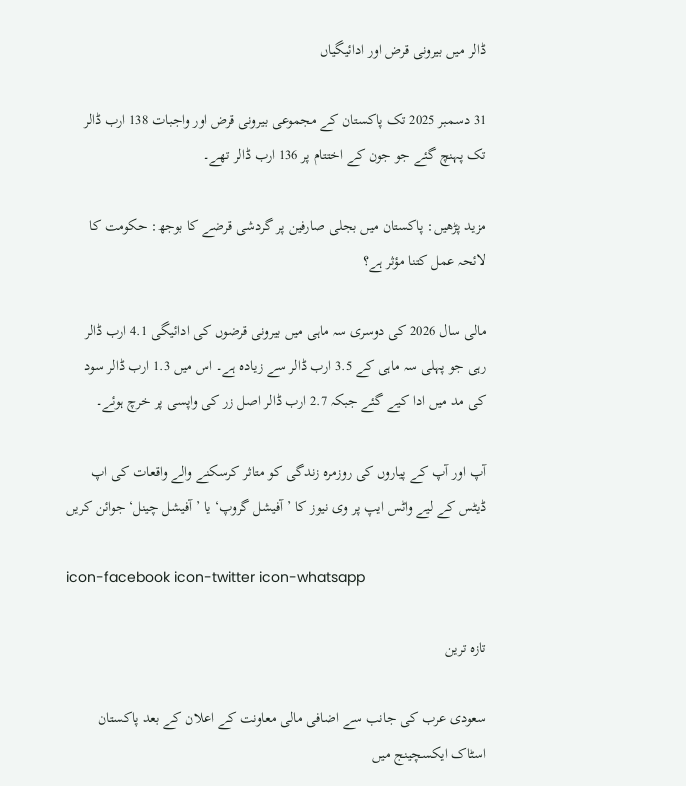ڈالر میں بیرونی قرض اور ادائیگیاں

31 دسمبر 2025 تک پاکستان کے مجموعی بیرونی قرض اور واجبات 138 ارب ڈالر تک پہنچ گئے جو جون کے اختتام پر 136 ارب ڈالر تھے۔

مزید پڑھیں: پاکستان میں بجلی صارفین پر گردشی قرضے کا بوجھ: حکومت کا لائحہ عمل کتنا مؤثر ہے؟

مالی سال 2026 کی دوسری سہ ماہی میں بیرونی قرضوں کی ادائیگی 4.1 ارب ڈالر رہی جو پہلی سہ ماہی کے 3.5 ارب ڈالر سے زیادہ ہے۔ اس میں 1.3 ارب ڈالر سود کی مد میں ادا کیے گئے جبکہ 2.7 ارب ڈالر اصل زر کی واپسی پر خرچ ہوئے۔

آپ اور آپ کے پیاروں کی روزمرہ زندگی کو متاثر کرسکنے والے واقعات کی اپ ڈیٹس کے لیے واٹس ایپ پر وی نیوز کا ’آفیشل گروپ‘ یا ’آفیشل چینل‘ جوائن کریں

icon-facebook icon-twitter icon-whatsapp

تازہ ترین

سعودی عرب کی جانب سے اضافی مالی معاونت کے اعلان کے بعد پاکستان اسٹاک ایکسچینج میں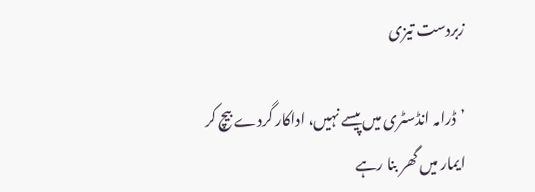زبردست تیزی

’ڈرامہ انڈسٹری میں پیسے نہیں، اداکار گردے بیچ کر ایمار میں گھر بنا رہے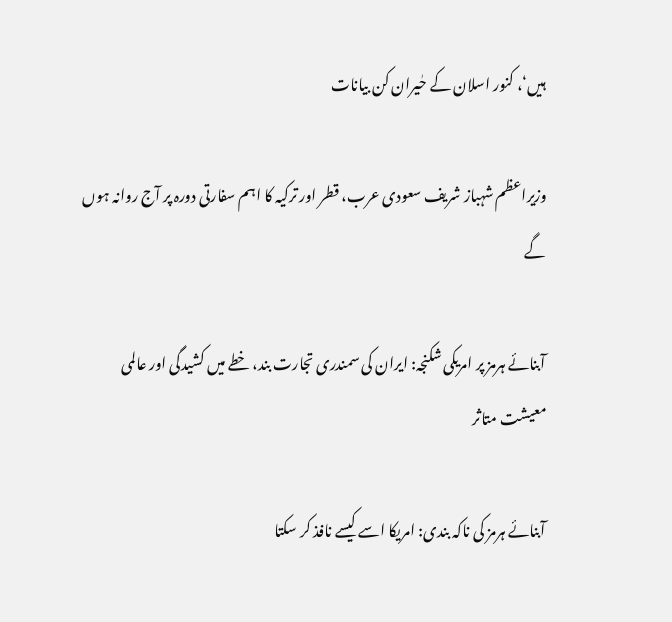ہیں‘، کنور اسلان کے حٰیران کن بیانات

وزیراعظم شہباز شریف سعودی عرب، قطر اور ترکیہ کا اہم سفارتی دورہ پر آج روانہ ہوں گے

آبنائے ہرمز پر امریکی شکنجہ: ایران کی سمندری تجارت بند، خطے میں کشیدگی اور عالمی معیشت متاثر

آبنائے ہرمز کی ناکہ بندی: امریکا اسے کیسے نافذ کر سکتا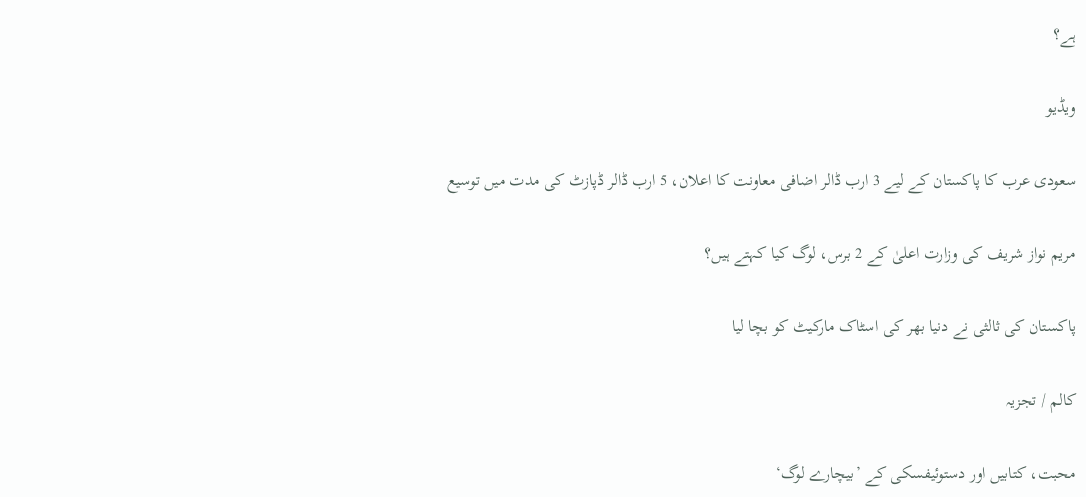ہے؟

ویڈیو

سعودی عرب کا پاکستان کے لیے 3 ارب ڈالر اضافی معاونت کا اعلان، 5 ارب ڈالر ڈپازٹ کی مدت میں توسیع

مریم نواز شریف کی وزارت اعلیٰ کے 2 برس، لوگ کیا کہتے ہیں؟

پاکستان کی ثالثی نے دنیا بھر کی اسٹاک مارکیٹ کو بچا لیا

کالم / تجزیہ

محبت، کتابیں اور دستوئیفسکی کے ’بیچارے لوگ‘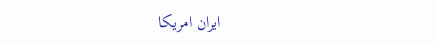ایران امریکا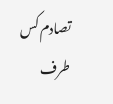تصادم کس طرف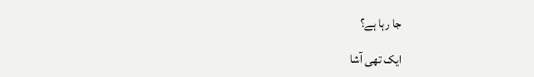جا رہا ہے؟

ایک تھی آشا